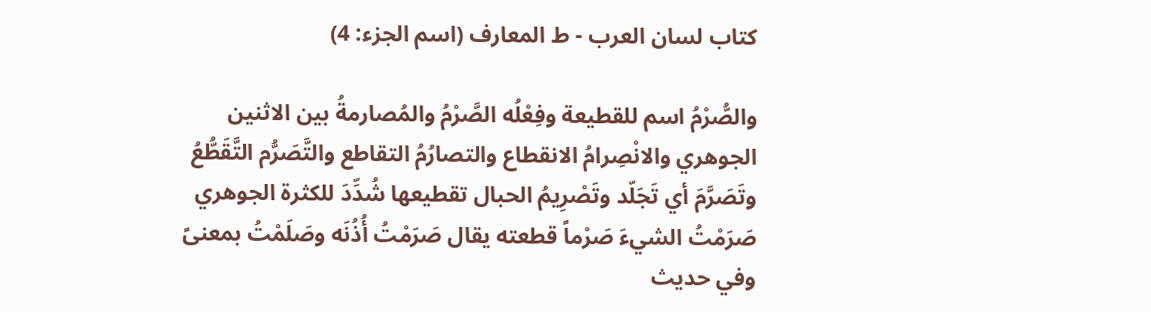كتاب لسان العرب - ط المعارف (اسم الجزء: 4)

والصُّرْمُ اسم للقطيعة وفِعْلُه الصَّرْمُ والمُصارمةُ بين الاثنين الجوهري والانْصِرامُ الانقطاع والتصارُمُ التقاطع والتَّصَرُّم التَّقَطُّعُ وتَصَرَّمَ أي تَجَلّد وتَصْرِيمُ الحبال تقطيعها شُدِّدَ للكثرة الجوهري صَرَمْتُ الشيءَ صَرْماً قطعته يقال صَرَمْتُ أُذُنَه وصَلَمْتُ بمعنىً وفي حديث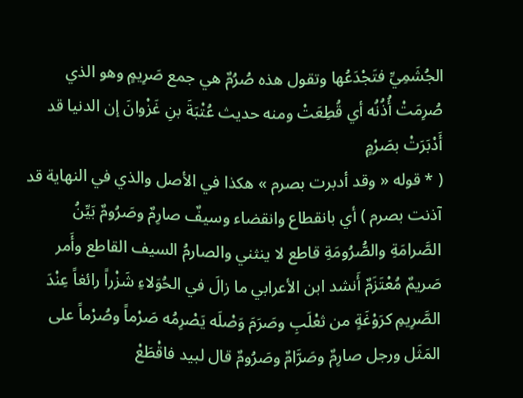الجُشَمِيِّ فتَجْدَعُها وتقول هذه صُرُمٌ هي جمع صَرِيمٍ وهو الذي صُرِمَتْ أُذُنُه أي قُطِعَتْ ومنه حديث عُتْبَةَ بنِ غَزْوانَ إن الدنيا قد أَدْبَرَتْ بصَرْمٍ
( * قوله « وقد أدبرت بصرم » هكذا في الأصل والذي في النهاية قد آذنت بصرم ) أي بانقطاع وانقضاء وسيفٌ صارِمٌ وصَرُومٌ بَيِّنُ الصَّرامَةِ والصُّرُومَةِ قاطع لا ينثني والصارمُ السيف القاطع وأَمر صَريمٌ مُعْتَزَمٌ أَنشد ابن الأعرابي ما زالَ في الحُوَلاءِ شَزْراً رائغاً عِنْدَ الصَّرِيمِ كرَوْغَةٍ من ثعْلَبِ وصَرَمَ وَصْلَه يَصْرِمُه صَرْماً وصُرْماً على المَثَل ورجل صارِمٌ وصَرَّامٌ وصَرُومٌ قال لبيد فاقْطَعْ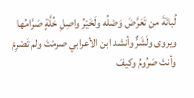لُبانَةَ من تَعَرَّضَ وَصْلُه ولَخَيْرُ واصِلِ خُلَّةٍ صَرَّامُها ويروى ولَشَرٌّ وأنشد ابن الأعرابي صرمْتَ ولم تَصْرِمْ وأنتَ صَرُومُ وكيفَ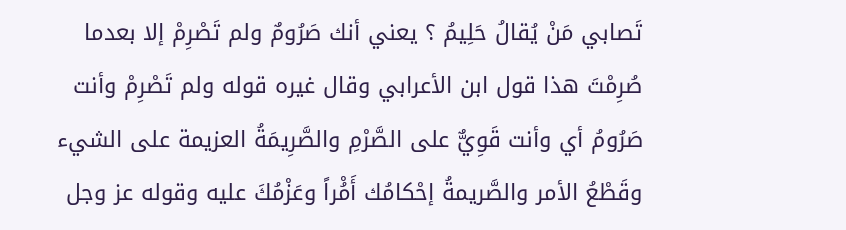تَصابي مَنْ يُقالُ حَلِيمُ ؟ يعني أنك صَرُومٌ ولم تَصْرِمْ إلا بعدما صُرِمْتَ هذا قول ابن الأعرابي وقال غيره قوله ولم تَصْرِمْ وأنت صَرُومُ أي وأنت قَوِيٌّ على الصَّرْمِ والصَّرِيمَةُ العزيمة على الشيء وقَطْعُ الأمر والصَّريمةُ إحْكامُك أَمُْراً وعَزْمُكَ عليه وقوله عز وجل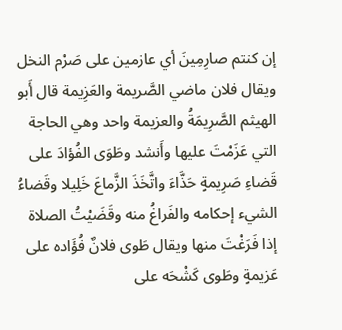إن كنتم صارِمِينَ أي عازمين على صَرْم النخل ويقال فلان ماضي الصَّريمة والعَزِيمة قال أَبو الهيثم الصَّرِيمَةُ والعزيمة واحد وهي الحاجة التي عَزَمْتَ عليها وأَنشد وطَوَى الفُؤادَ على قَضاءِ صَرِيمةٍ حَذَّاءَ واتَّخَذَ الزَّماعَ خَلِيلا وقَضاءُ الشيء إحكامه والفَراغُ منه وقَضَيْتُ الصلاة إذا فَرَغْتَ منها ويقال طَوى فلانٌ فُؤَاده على عَزيمةٍ وطَوى كَشْحَه على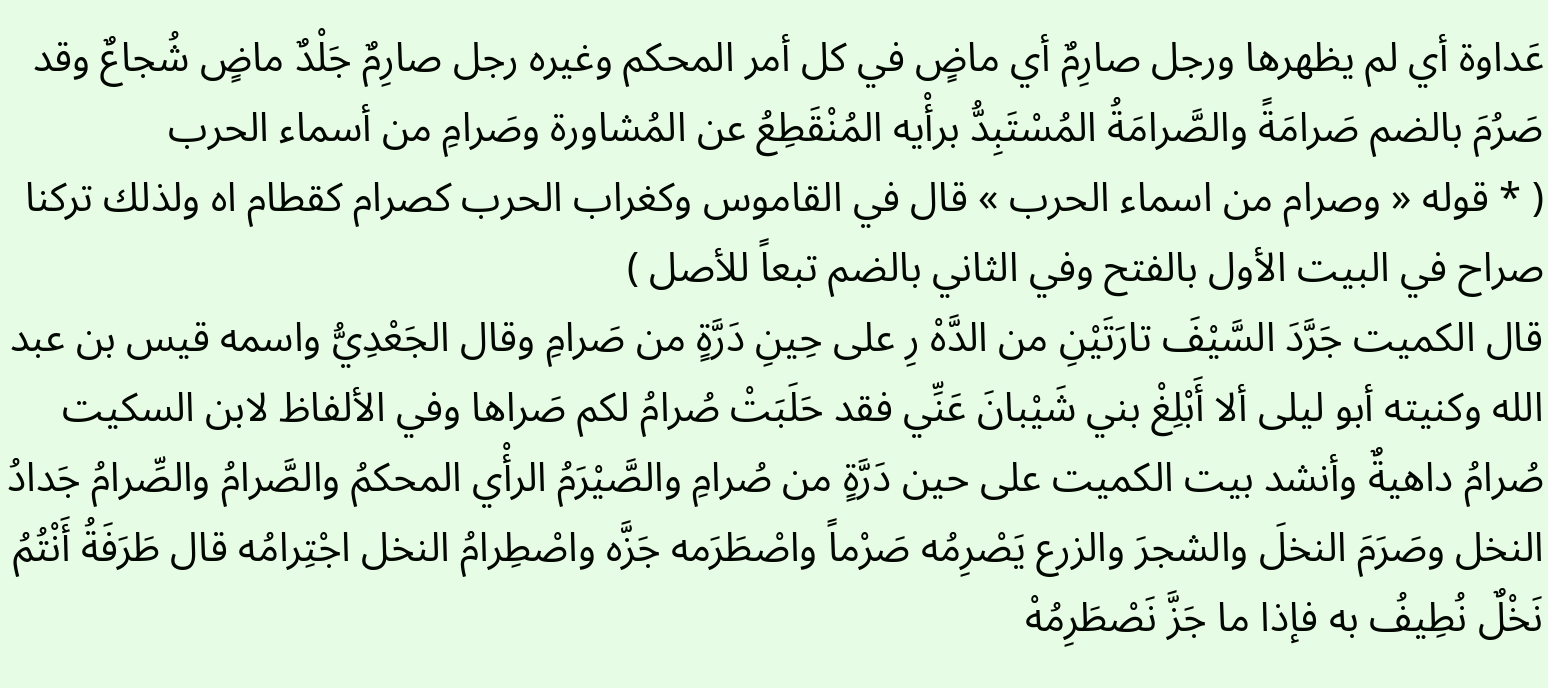عَداوة أي لم يظهرها ورجل صارِمٌ أي ماضٍ في كل أمر المحكم وغيره رجل صارِمٌ جَلْدٌ ماضٍ شُجاعٌ وقد صَرُمَ بالضم صَرامَةً والصَّرامَةُ المُسْتَبِدُّ برأْيه المُنْقَطِعُ عن المُشاورة وصَرامِ من أسماء الحرب
( * قوله « وصرام من اسماء الحرب » قال في القاموس وكغراب الحرب كصرام كقطام اه ولذلك تركنا صراح في البيت الأول بالفتح وفي الثاني بالضم تبعاً للأصل )
قال الكميت جَرَّدَ السَّيْفَ تارَتَيْنِ من الدَّهْ رِ على حِينِ دَرَّةٍ من صَرامِ وقال الجَعْدِيُّ واسمه قيس بن عبد الله وكنيته أبو ليلى ألا أَبْلِغْ بني شَيْبانَ عَنِّي فقد حَلَبَتْ صُرامُ لكم صَراها وفي الألفاظ لابن السكيت صُرامُ داهيةٌ وأنشد بيت الكميت على حين دَرَّةٍ من صُرامِ والصَّيْرَمُ الرأْي المحكمُ والصَّرامُ والصِّرامُ جَدادُ النخل وصَرَمَ النخلَ والشجرَ والزرع يَصْرِمُه صَرْماً واصْطَرَمه جَزَّه واصْطِرامُ النخل اجْتِرامُه قال طَرَفَةُ أَنْتُمُ نَخْلٌ نُطِيفُ به فإذا ما جَزَّ نَصْطَرِمُهْ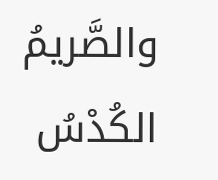والصَّريمُ الكُدْسُ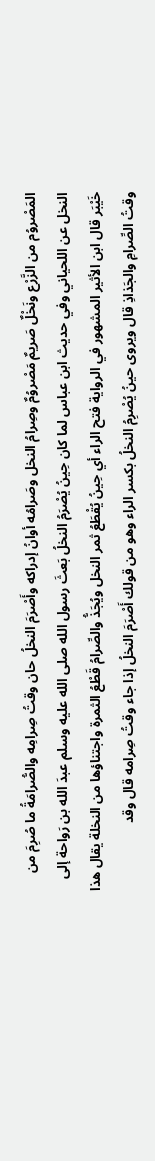المَصْروُم من الزَّرْع ونَخْلٌ صَريمٌ مَصْروُمٌ وصِرامُ النخل وصَرامُه أوانُ إدراكه وأَصْرَمَ النخلُ حان وقتُ صِرامِه والصُّرامَةُ ما صُرِمَ من النخل عن اللحياني وفي حديث ابن عباس لما كان حِينُ يُصْرَمُ النخلُ بَعثَ رسول الله صلى الله عليه وسلم عبدَ الله بن رَواحة إلى خَيْبَر قال ابن الأثير المشهور في الرواية فتح الراء أي حِينُ يُقْطَعُ ثمر النخل ويُجَذُّ والصِّرامُ قَطْعُ الثمرة واجتناؤها من النخلة يقال هذا وقتُ الصِّرامِ والجَذاذِ قال ويروى حينُ يُصْرِمُ النخلُ بكسر الراء وهو من قولك أَصْرَمَ النخلُ إذا جاء وقتُ صِرامه قال وقد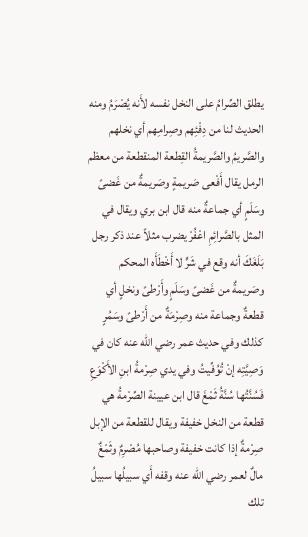يطلق الصِّرامُ على النخل نفسه لأَنه يُصْرَمُ ومنه الحديث لنا من دِفْئِهم وصِرامِهم أي نخلهم والصَّريمُ والصَّريمةُ القِطعة المنقطعة من معظم الرمل يقال أَفْعى صَريمةٍ وصَريمةٌ من غَضىً وسَلَمٍ أي جماعةٌ منه قال ابن بري ويقال في المثل بالصَّرائِمِ اعْفُرْ يضرب مثلاً عند ذكر رجل بَلَغَكَ أنه وقع في شَرٍّ لا أَخْطَأَه المحكم وصَريمةٌ من غَضىً وسَلَمٍ وأَرْطىً ونخلٍ أي قطعةٌ وجماعة منه وصِرْمَةٌ من أَرْطىً وسَمُرٍ كذلك وفي حديث عمر رضي الله عنه كان في وَصِيَّتِه إنْ تُوُفِّيتُ وفي يدي صِرْمةُ ابنِ الأَكْوَعِ فَسُنَّتُها سُنَّةُ ثَمْغَ قال ابن عيينة الصِّرْمةُ هي قطعة من النخل خفيفة ويقال للقطعة من الإبل صِرْمةٌ إذا كانت خفيفة وصاحبها مُصْرِمٌ وثَمْغٌ مالٌ لعمر رضي الله عنه وقفه أَي سبيلُها سبيلُ تلك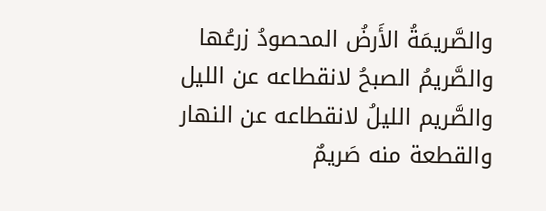والصَّريمَةُ الأَرضُ المحصودُ زرعُها والصَّريمُ الصبحُ لانقطاعه عن الليل والصَّريم الليلُ لانقطاعه عن النهار والقطعة منه صَريمٌ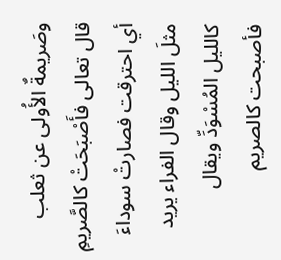وصَريمةٌ الأُولى عن ثعلب قال تعالى فأَصْبَحَتْ كالصَّريمِ أي احترقت فصارتْ سوداءَ مثلَ الليل وقال الفراء يريد كالليل المُسْوَدِّ ويقال فأصبحت كالصريم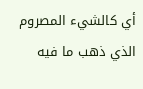أي كالشيء المصروم الذي ذهب ما فيه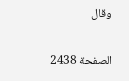وقال

الصفحة 2438